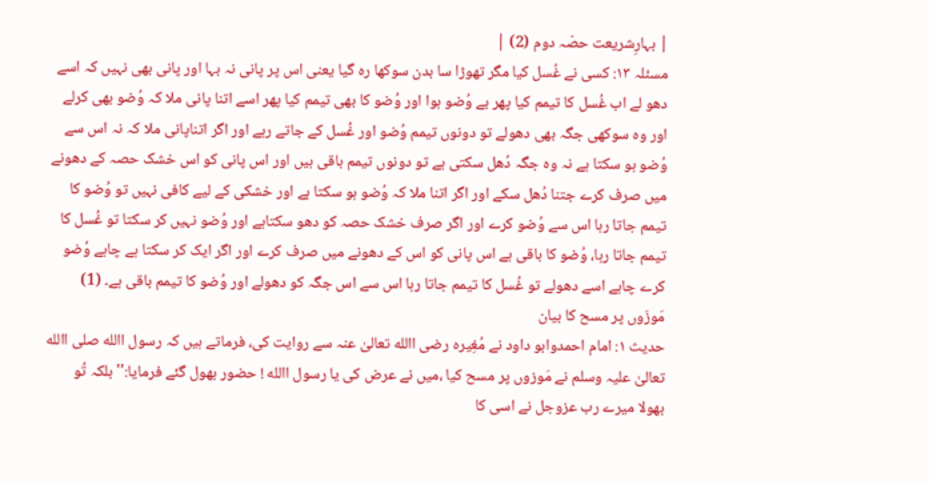| بہارِشریعت حصّہ دوم (2) |
مسئلہ ۱۳: کسی نے غُسل کیا مگر تھوڑا سا بدن سوکھا رہ گیا یعنی اس پر پانی نہ بہا اور پانی بھی نہیں کہ اسے دھو لے اب غُسل کا تیمم کیا پھر بے وُضو ہوا اور وُضو کا بھی تیمم کیا پھر اسے اتنا پانی ملا کہ وُضو بھی کرلے اور وہ سوکھی جگہ بھی دھولے تو دونوں تیمم وُضو اور غُسل کے جاتے رہے اور اگر اتناپانی ملا کہ نہ اس سے وُضو ہو سکتا ہے نہ وہ جگہ دُھل سکتی ہے تو دونوں تیمم باقی ہیں اور اس پانی کو اس خشک حصہ کے دھونے میں صرف کرے جتنا دُھل سکے اور اگر اتنا ملا کہ وُضو ہو سکتا ہے اور خشکی کے لیے کافی نہیں تو وُضو کا تیمم جاتا رہا اس سے وُضو کرے اور اگر صرف خشک حصہ کو دھو سکتاہے اور وُضو نہیں کر سکتا تو غُسل کا تیمم جاتا رہا، وُضو کا باقی ہے اس پانی کو اس کے دھونے میں صرف کرے اور اگر ایک کر سکتا ہے چاہے وُضو کرے چاہے اسے دھولے تو غُسل کا تیمم جاتا رہا اس سے اس جگہ کو دھولے اور وُضو کا تیمم باقی ہے۔ (1)
مَوزَوں پر مسح کا بیان
حدیث ۱: امام احمدوابو داود نے مُغِیرہ رضی االله تعالیٰ عنہ سے روایت کی، فرماتے ہیں کہ رسول االله صلی االله تعالیٰ علیہ وسلم نے مَوزوں پر مسح کیا ،میں نے عرض کی یا رسول االله ! حضور بھول گئے فرمایا:'' بلکہ تُو بھولا میرے رب عزوجل نے اسی کا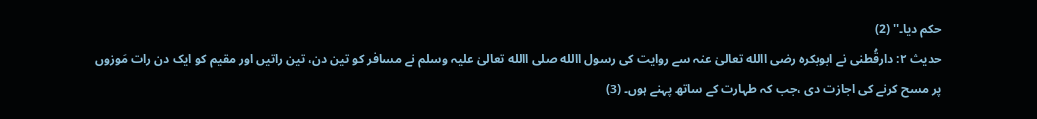حکم دیا۔'' (2)
حدیث ۲: دارقُطنی نے ابوبکرہ رضی االله تعالیٰ عنہ سے روایت کی رسول االله صلی االله تعالیٰ علیہ وسلم نے مسافر کو تین دن، تین راتیں اور مقیم کو ایک دن رات مَوزوں پر مسح کرنے کی اجازت دی ،جب کہ طہارت کے ساتھ پہنے ہوں۔ (3)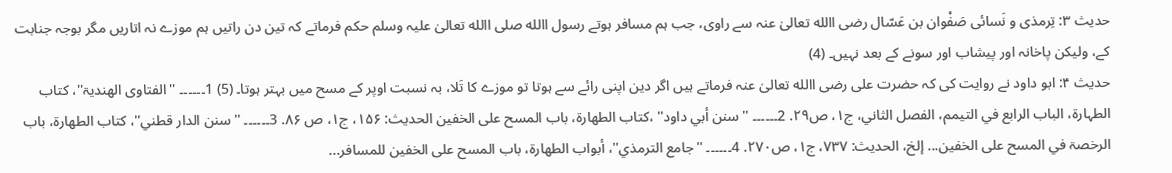حدیث ۳: تِرمذی و نَسائی صَفْوان بن عَسّال رضی االله تعالیٰ عنہ سے راوی، جب ہم مسافر ہوتے رسول االله صلی االله تعالیٰ علیہ وسلم حکم فرماتے کہ تین دن راتیں ہم موزے نہ اتاریں مگر بوجہ جنابت کے، ولیکن پاخانہ اور پیشاب اور سونے کے بعد نہیں۔ (4)
حدیث ۴: ابو داود نے روایت کی کہ حضرت علی رضی االله تعالیٰ عنہ فرماتے ہیں اگر دین اپنی رائے سے ہوتا تو موزے کا تَلا، بہ نسبت اوپر کے مسح میں بہتر ہوتا۔ (5) 1۔۔۔۔۔۔ ''الفتاوی الھندیۃ''، کتاب الطہارۃ، الباب الرابع في التیمم، الفصل الثاني، ج۱، ص۲۹. 2۔۔۔۔۔۔ ''سنن أبي داود'' ،کتاب الطھارۃ، باب المسح علی الخفین الحدیث: ۱۵۶، ج۱، ص ۸۶. 3۔۔۔۔۔۔ ''سنن الدار قطني''، کتاب الطھارۃ، باب الرخصۃ في المسح علی الخفین... إلخ، الحدیث: ۷۳۷، ج۱، ص۲۷۰. 4۔۔۔۔۔۔ ''جامع الترمذي''، أبواب الطھارۃ، باب المسح علی الخفین للمسافر...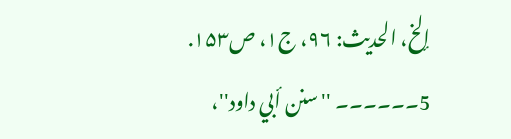إلخ، الحدیث: ۹۶، ج۱، ص۱۵۳. 5۔۔۔۔۔۔ ''سنن أبي داود''،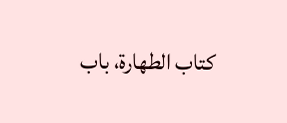کتاب الطھارۃ، باب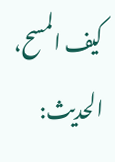کیف المسح، الحدیث: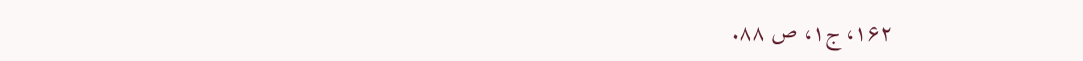۱۶۲، ج۱، ص ۸۸.